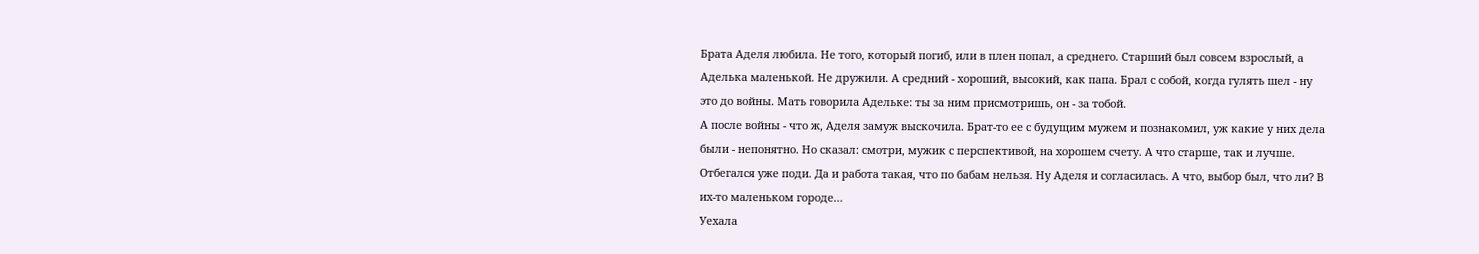Брата Аделя любила. Не того, который погиб, или в плен попал, а среднего. Старший был совсем взрослый, а Аделька маленькой. Не дружили. А средний - хороший, высокий, как папа. Брал с собой, когда гулять шел - ну это до войны. Мать говорила Адельке: ты за ним присмотришь, он - за тобой.
А после войны - что ж, Аделя замуж выскочила. Брат-то ее с будущим мужем и познакомил, уж какие у них дела были - непонятно. Но сказал: смотри, мужик с перспективой, на хорошем счету. А что старше, так и лучше. Отбегался уже поди. Да и работа такая, что по бабам нельзя. Ну Аделя и согласилась. А что, выбор был, что ли? В их-то маленьком городе…
Уехала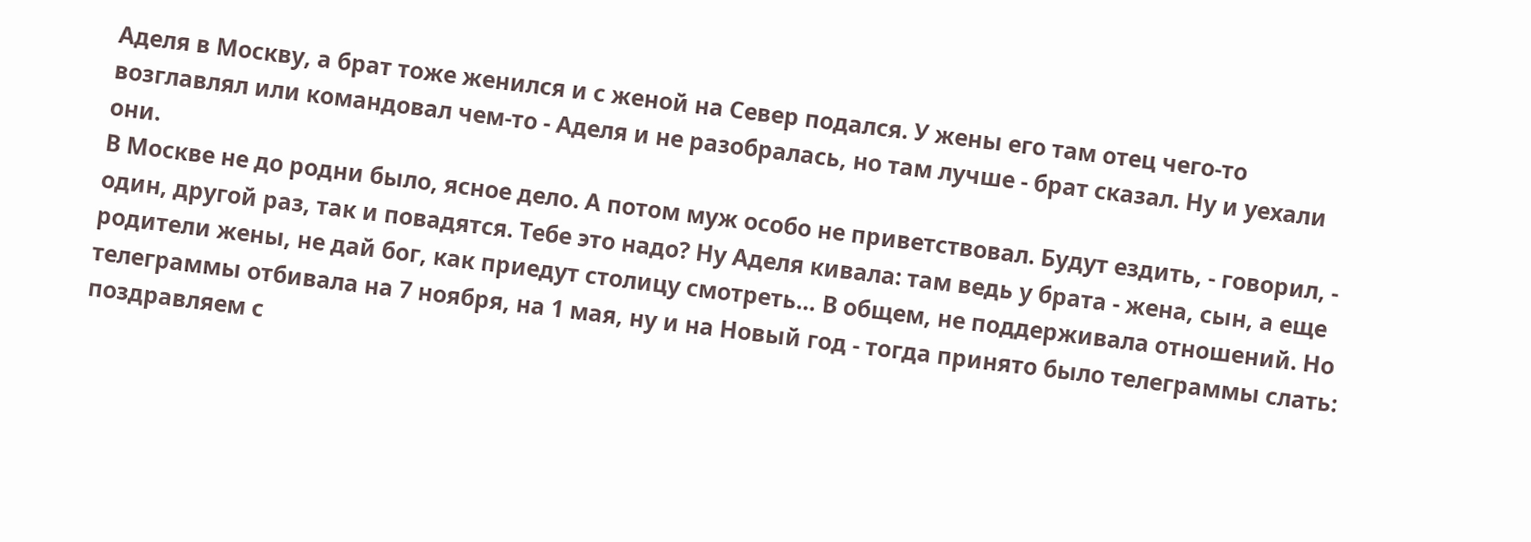Аделя в Москву, а брат тоже женился и с женой на Север подался. У жены его там отец чего-то возглавлял или командовал чем-то - Аделя и не разобралась, но там лучше - брат сказал. Ну и уехали они.
В Москве не до родни было, ясное дело. А потом муж особо не приветствовал. Будут ездить, - говорил, - один, другой раз, так и повадятся. Тебе это надо? Ну Аделя кивала: там ведь у брата - жена, сын, а еще родители жены, не дай бог, как приедут столицу смотреть… В общем, не поддерживала отношений. Но телеграммы отбивала на 7 ноября, на 1 мая, ну и на Новый год - тогда принято было телеграммы слать: поздравляем с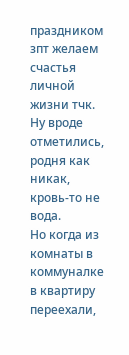праздником зпт желаем счастья личной жизни тчк. Ну вроде отметились, родня как никак, кровь-то не вода.
Но когда из комнаты в коммуналке в квартиру переехали,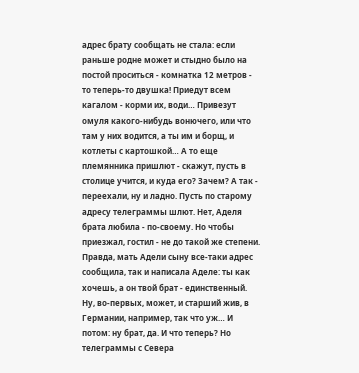адрес брату сообщать не стала: если раньше родне может и стыдно было на постой проситься - комнатка 12 метров - то теперь-то двушка! Приедут всем кагалом - корми их, води… Привезут омуля какого-нибудь вонючего, или что там у них водится, а ты им и борщ, и котлеты с картошкой… А то еще племянника пришлют - скажут, пусть в столице учится, и куда его? Зачем? А так - переехали, ну и ладно. Пусть по старому адресу телеграммы шлют. Нет, Аделя брата любила - по-своему. Но чтобы приезжал, гостил - не до такой же степени. Правда, мать Адели сыну все-таки адрес сообщила, так и написала Аделе: ты как хочешь, а он твой брат - единственный. Ну, во-первых, может, и старший жив, в Германии, например, так что уж… И потом: ну брат, да. И что теперь? Но телеграммы с Севера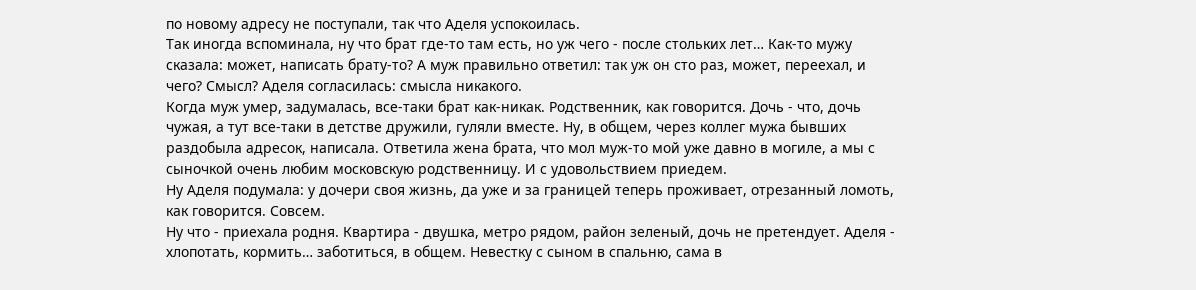по новому адресу не поступали, так что Аделя успокоилась.
Так иногда вспоминала, ну что брат где-то там есть, но уж чего - после стольких лет… Как-то мужу сказала: может, написать брату-то? А муж правильно ответил: так уж он сто раз, может, переехал, и чего? Смысл? Аделя согласилась: смысла никакого.
Когда муж умер, задумалась, все-таки брат как-никак. Родственник, как говорится. Дочь - что, дочь чужая, а тут все-таки в детстве дружили, гуляли вместе. Ну, в общем, через коллег мужа бывших раздобыла адресок, написала. Ответила жена брата, что мол муж-то мой уже давно в могиле, а мы с сыночкой очень любим московскую родственницу. И с удовольствием приедем.
Ну Аделя подумала: у дочери своя жизнь, да уже и за границей теперь проживает, отрезанный ломоть, как говорится. Совсем.
Ну что - приехала родня. Квартира - двушка, метро рядом, район зеленый, дочь не претендует. Аделя - хлопотать, кормить… заботиться, в общем. Невестку с сыном в спальню, сама в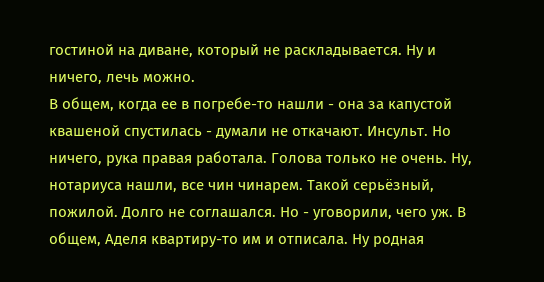гостиной на диване, который не раскладывается. Ну и ничего, лечь можно.
В общем, когда ее в погребе-то нашли - она за капустой квашеной спустилась - думали не откачают. Инсульт. Но ничего, рука правая работала. Голова только не очень. Ну, нотариуса нашли, все чин чинарем. Такой серьёзный, пожилой. Долго не соглашался. Но - уговорили, чего уж. В общем, Аделя квартиру-то им и отписала. Ну родная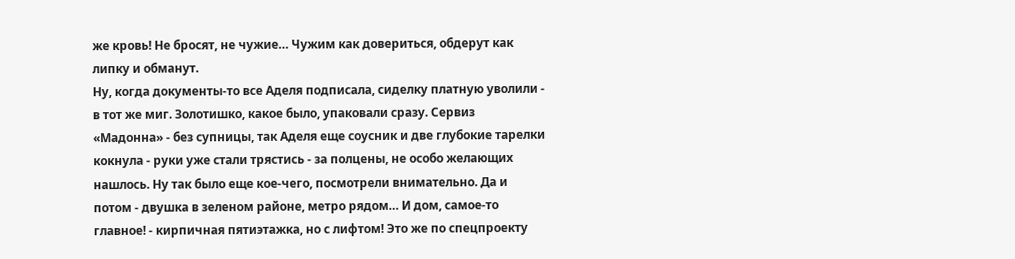же кровь! Не бросят, не чужие… Чужим как довериться, обдерут как липку и обманут.
Ну, когда документы-то все Аделя подписала, сиделку платную уволили - в тот же миг. Золотишко, какое было, упаковали сразу. Сервиз «Мадонна» - без супницы, так Аделя еще соусник и две глубокие тарелки кокнула - руки уже стали трястись - за полцены, не особо желающих нашлось. Ну так было еще кое-чего, посмотрели внимательно. Да и потом - двушка в зеленом районе, метро рядом… И дом, самое-то главное! - кирпичная пятиэтажка, но с лифтом! Это же по спецпроекту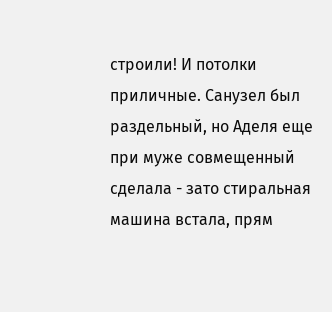строили! И потолки приличные. Санузел был раздельный, но Аделя еще при муже совмещенный сделала - зато стиральная машина встала, прям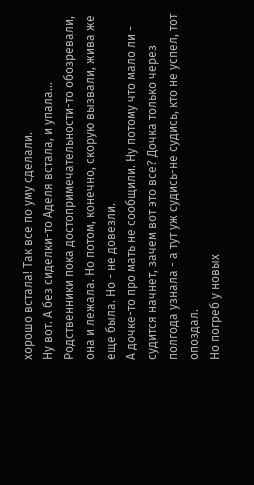хорошо встала! Так все по уму сделали.
Ну вот. А без сиделки-то Аделя встала, и упала… Родственники пока достопримечательности-то обозревали, она и лежала. Но потом, конечно, скорую вызвали, жива же еще была. Но - не довезли.
А дочке-то про мать не сообщили. Ну потому что мало ли - судится начнет, зачем вот это все? Дочка только через полгода узнала - а тут уж судись-не судись, кто не успел, тот опоздал.
Но погреб у новых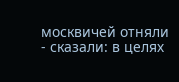москвичей отняли - сказали: в целях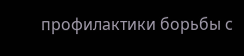профилактики борьбы с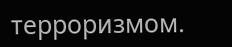терроризмом.